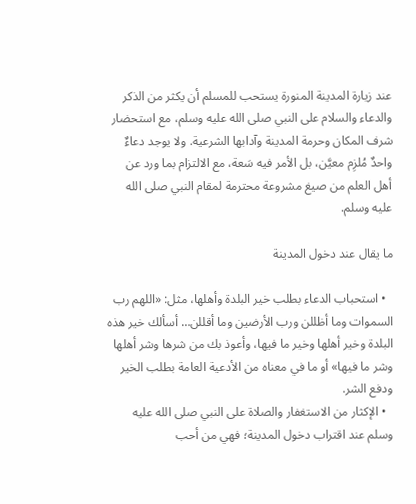عند زيارة المدينة المنورة يستحب للمسلم أن يكثر من الذكر والدعاء والسلام على النبي صلى الله عليه وسلم، مع استحضار شرف المكان وحرمة المدينة وآدابها الشرعية. ولا يوجد دعاءٌ واحدٌ مُلزِم معيَّن، بل الأمر فيه سَعة، مع الالتزام بما ورد عن أهل العلم من صيغ مشروعة محترمة لمقام النبي صلى الله عليه وسلم.

ما يقال عند دخول المدينة

  • استحباب الدعاء بطلب خير البلدة وأهلها، مثل: «اللهم رب السموات وما أظللن ورب الأرضين وما أقللن… أسألك خير هذه البلدة وخير أهلها وخير ما فيها، وأعوذ بك من شرها وشر أهلها وشر ما فيها» أو ما في معناه من الأدعية العامة بطلب الخير ودفع الشر.
  • الإكثار من الاستغفار والصلاة على النبي صلى الله عليه وسلم عند اقتراب دخول المدينة؛ فهي من أحب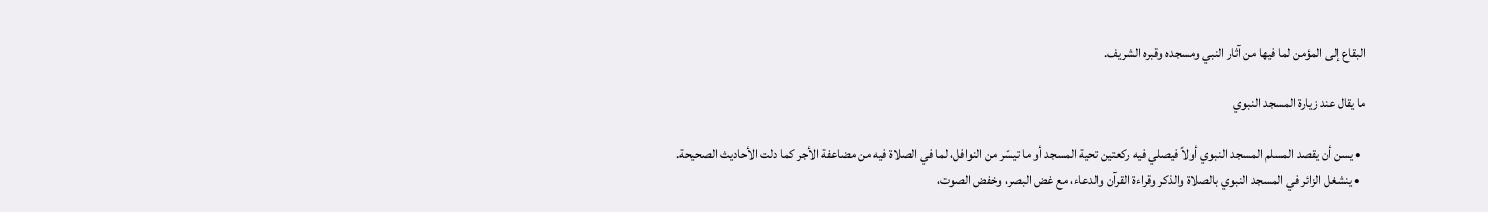البقاع إلى المؤمن لما فيها من آثار النبي ومسجده وقبره الشريف.

ما يقال عند زيارة المسجد النبوي

  • يسن أن يقصد المسلم المسجد النبوي أولاً فيصلي فيه ركعتين تحية المسجد أو ما تيسّر من النوافل، لما في الصلاة فيه من مضاعفة الأجر كما دلت الأحاديث الصحيحة.
  • ينشغل الزائر في المسجد النبوي بالصلاة والذكر وقراءة القرآن والدعاء، مع غض البصر، وخفض الصوت،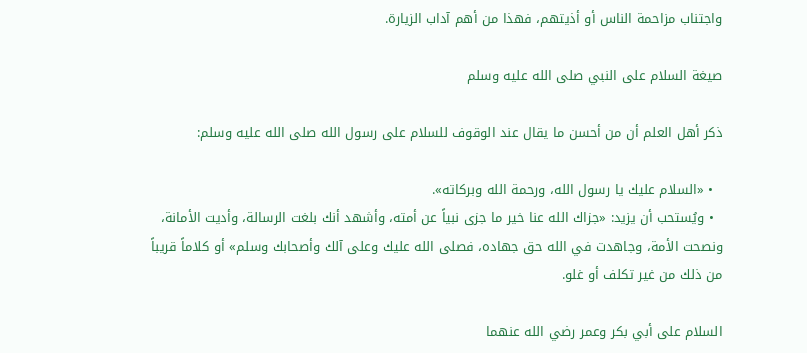واجتناب مزاحمة الناس أو أذيتهم، فهذا من أهم آداب الزيارة.

صيغة السلام على النبي صلى الله عليه وسلم

ذكر أهل العلم أن من أحسن ما يقال عند الوقوف للسلام على رسول الله صلى الله عليه وسلم:

  • «السلام عليك يا رسول الله، ورحمة الله وبركاته».
  • ويُستحب أن يزيد: «جزاك الله عنا خير ما جزى نبياً عن أمته، وأشهد أنك بلغت الرسالة، وأديت الأمانة، ونصحت الأمة، وجاهدت في الله حق جهاده، فصلى الله عليك وعلى آلك وأصحابك وسلم» أو كلاماً قريباً من ذلك من غير تكلف أو غلو.

السلام على أبي بكر وعمر رضي الله عنهما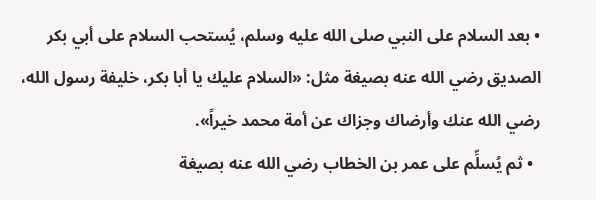• بعد السلام على النبي صلى الله عليه وسلم، يُستحب السلام على أبي بكر الصديق رضي الله عنه بصيغة مثل: «السلام عليك يا أبا بكر، خليفة رسول الله، رضي الله عنك وأرضاك وجزاك عن أمة محمد خيراً».
  • ثم يُسلِّم على عمر بن الخطاب رضي الله عنه بصيغة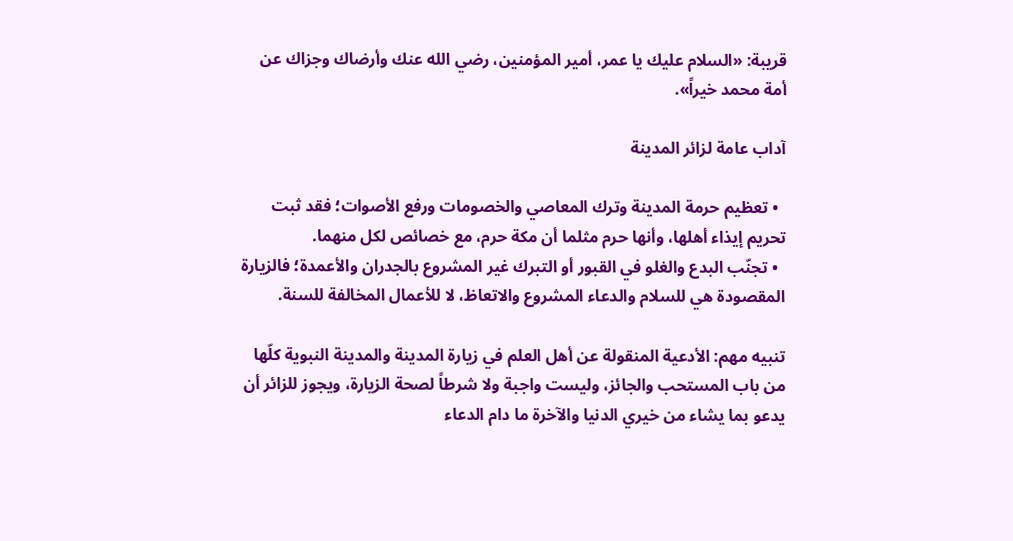قريبة: «السلام عليك يا عمر، أمير المؤمنين، رضي الله عنك وأرضاك وجزاك عن أمة محمد خيراً».

آداب عامة لزائر المدينة

  • تعظيم حرمة المدينة وترك المعاصي والخصومات ورفع الأصوات؛ فقد ثبت تحريم إيذاء أهلها، وأنها حرم مثلما أن مكة حرم، مع خصائص لكل منهما.
  • تجنّب البدع والغلو في القبور أو التبرك غير المشروع بالجدران والأعمدة؛ فالزيارة المقصودة هي للسلام والدعاء المشروع والاتعاظ، لا للأعمال المخالفة للسنة.

تنبيه مهم: الأدعية المنقولة عن أهل العلم في زيارة المدينة والمدينة النبوية كلّها من باب المستحب والجائز، وليست واجبة ولا شرطاً لصحة الزيارة، ويجوز للزائر أن يدعو بما يشاء من خيري الدنيا والآخرة ما دام الدعاء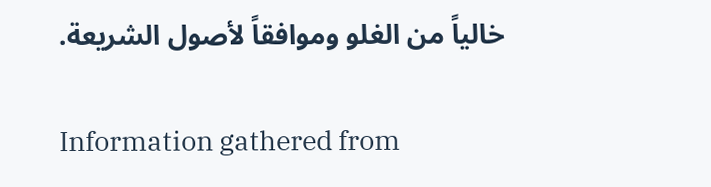خالياً من الغلو وموافقاً لأصول الشريعة.

Information gathered from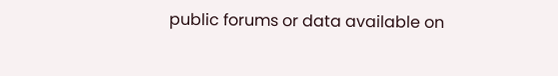public forums or data available on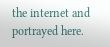the internet and portrayed here.